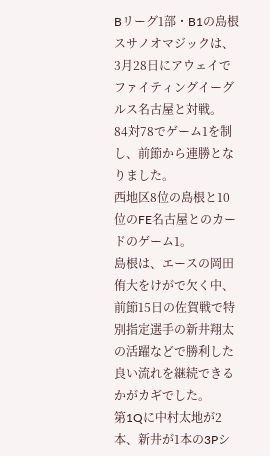Bリーグ1部・B1の島根スサノオマジックは、3月28日にアウェイでファイティングイーグルス名古屋と対戦。
84対78でゲーム1を制し、前節から連勝となりました。
西地区8位の島根と10位のFE名古屋とのカードのゲーム1。
島根は、エースの岡田侑大をけがで欠く中、前節15日の佐賀戦で特別指定選手の新井翔太の活躍などで勝利した良い流れを継続できるかがカギでした。
第1Qに中村太地が2本、新井が1本の3Pシ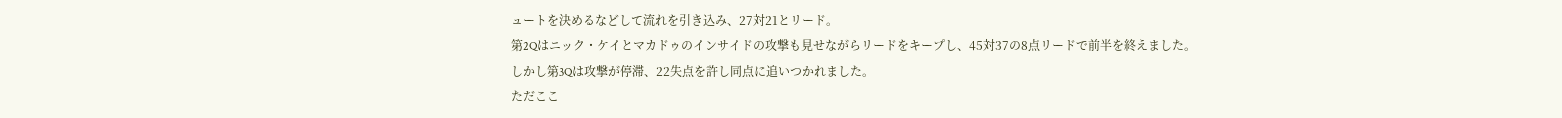ュートを決めるなどして流れを引き込み、27対21とリード。
第2Qはニック・ケイとマカドゥのインサイドの攻撃も見せながらリードをキープし、45対37の8点リードで前半を終えました。
しかし第3Qは攻撃が停滞、22失点を許し同点に追いつかれました。
ただここ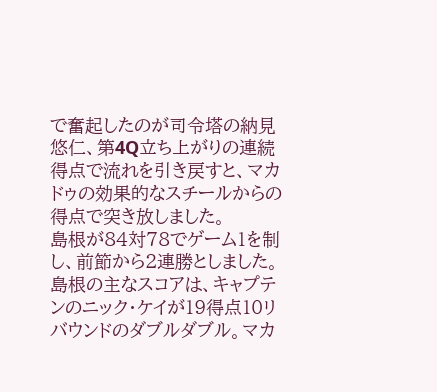で奮起したのが司令塔の納見悠仁、第4Q立ち上がりの連続得点で流れを引き戻すと、マカドゥの効果的なスチールからの得点で突き放しました。
島根が84対78でゲーム1を制し、前節から2連勝としました。
島根の主なスコアは、キャプテンのニック・ケイが19得点10リバウンドのダブルダブル。マカ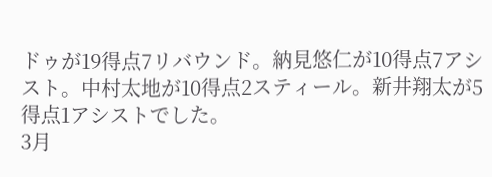ドゥが19得点7リバウンド。納見悠仁が10得点7アシスト。中村太地が10得点2スティール。新井翔太が5得点1アシストでした。
3月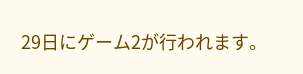29日にゲーム2が行われます。